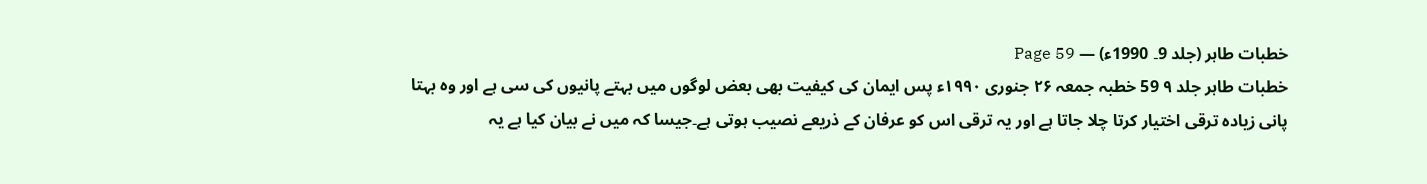خطبات طاہر (جلد 9۔ 1990ء) — Page 59
خطبات طاہر جلد ۹ 59 خطبہ جمعہ ۲۶ جنوری ۱۹۹۰ء پس ایمان کی کیفیت بھی بعض لوگوں میں بہتے پانیوں کی سی ہے اور وہ بہتا پانی زیادہ ترقی اختیار کرتا چلا جاتا ہے اور یہ ترقی اس کو عرفان کے ذریعے نصیب ہوتی ہے۔جیسا کہ میں نے بیان کیا ہے یہ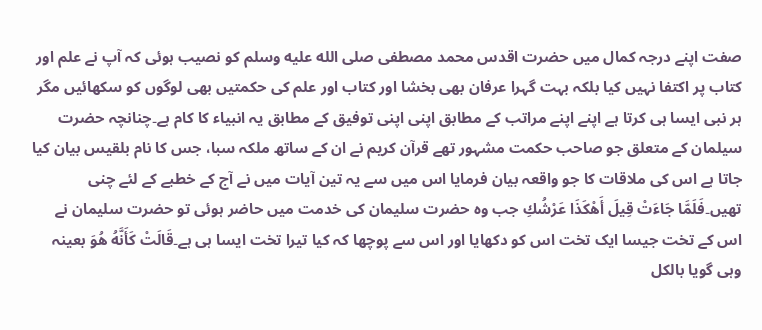صفت اپنے درجہ کمال میں حضرت اقدس محمد مصطفی صلى الله عليه وسلم کو نصیب ہوئی کہ آپ نے علم اور کتاب پر اکتفا نہیں کیا بلکہ بہت گہرا عرفان بھی بخشا اور کتاب اور علم کی حکمتیں بھی لوگوں کو سکھائیں مگر ہر نبی ایسا ہی کرتا ہے اپنے اپنے مراتب کے مطابق اپنی اپنی توفیق کے مطابق یہ انبیاء کا کام ہے۔چنانچہ حضرت سیلمان کے متعلق جو صاحب حکمت مشہور تھے قرآن کریم نے ان کے ساتھ ملکہ سبا، جس کا نام بلقیس بیان کیا جاتا ہے اس کی ملاقات کا جو واقعہ بیان فرمایا اس میں سے یہ تین آیات میں نے آج کے خطبے کے لئے چنی تھیں۔فَلَمَّا جَاءَتْ قِيلَ أَهْكَذَا عَرْشُكِ جب وہ حضرت سلیمان کی خدمت میں حاضر ہوئی تو حضرت سلیمان نے اس کے تخت جیسا ایک تخت اس کو دکھایا اور اس سے پوچھا کہ کیا تیرا تخت ایسا ہی ہے۔قَالَتْ كَأَنَّهُ هُوَ بعینہ وہی گویا بالکل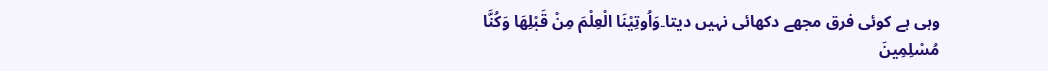وہی ہے کوئی فرق مجھے دکھائی نہیں دیتا۔وَاُوتِيْنَا الْعِلْمَ مِنْ قَبْلِهَا وَكُنَّا مُسْلِمِینَ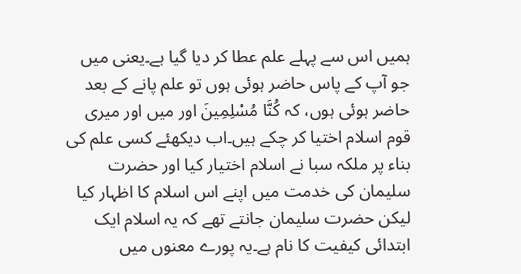ہمیں اس سے پہلے علم عطا کر دیا گیا ہے۔یعنی میں جو آپ کے پاس حاضر ہوئی ہوں تو علم پانے کے بعد حاضر ہوئی ہوں، کہ كُنَّا مُسْلِمِينَ اور میں اور میری قوم اسلام اختیا کر چکے ہیں۔اب دیکھئے کسی علم کی بناء پر ملکہ سبا نے اسلام اختیار کیا اور حضرت سلیمان کی خدمت میں اپنے اس اسلام کا اظہار کیا لیکن حضرت سلیمان جانتے تھے کہ یہ اسلام ایک ابتدائی کیفیت کا نام ہے۔یہ پورے معنوں میں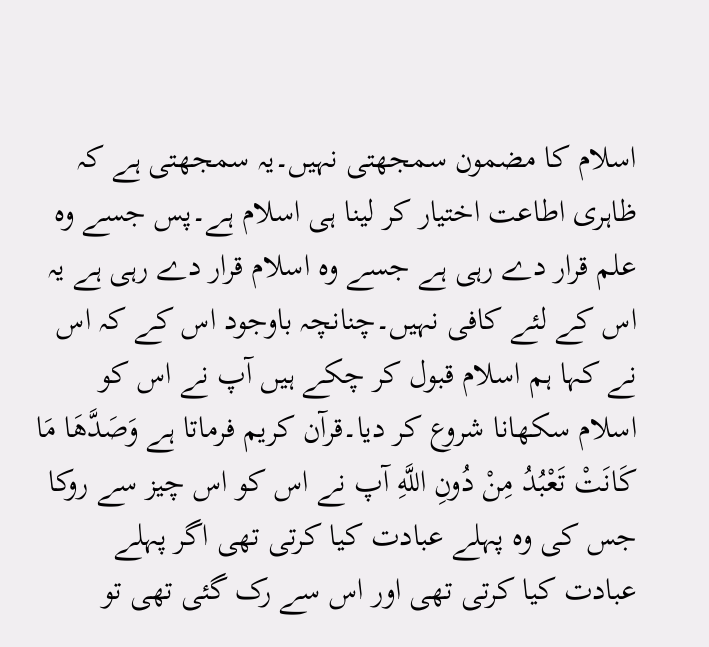اسلام کا مضمون سمجھتی نہیں۔یہ سمجھتی ہے کہ ظاہری اطاعت اختیار کر لینا ہی اسلام ہے۔پس جسے وہ علم قرار دے رہی ہے جسے وہ اسلام قرار دے رہی ہے یہ اس کے لئے کافی نہیں۔چنانچہ باوجود اس کے کہ اس نے کہا ہم اسلام قبول کر چکے ہیں آپ نے اس کو اسلام سکھانا شروع کر دیا۔قرآن کریم فرماتا ہے وَصَدَّهَا مَا كَانَتْ تَعْبُدُ مِنْ دُونِ اللَّهِ آپ نے اس کو اس چیز سے روکا جس کی وہ پہلے عبادت کیا کرتی تھی اگر پہلے عبادت کیا کرتی تھی اور اس سے رک گئی تھی تو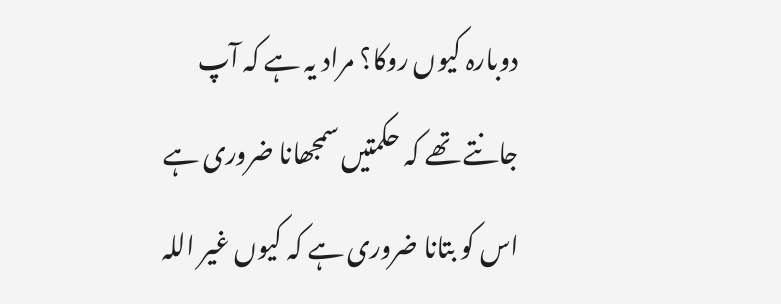دوبارہ کیوں روکا؟ مراد یہ ہے کہ آپ جانتے تھے کہ حکمتیں سمجھانا ضروری ہے اس کو بتانا ضروری ہے کہ کیوں غیر اللہ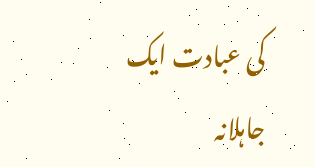کی عبادت ایک جاہلانہ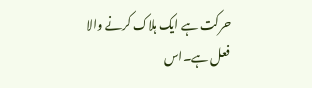حرکت ہے ایک ہلاک کرنے والا فعل ہے۔اس